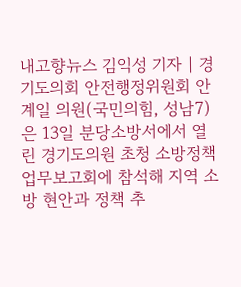내고향뉴스 김익성 기자 | 경기도의회 안전행정위원회 안계일 의원(국민의힘, 성남7)은 13일 분당소방서에서 열린 경기도의원 초청 소방정책 업무보고회에 참석해 지역 소방 현안과 정책 추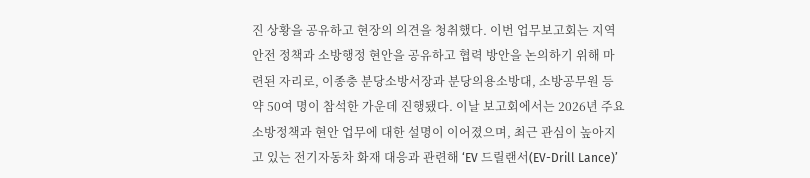진 상황을 공유하고 현장의 의견을 청취했다. 이번 업무보고회는 지역 안전 정책과 소방행정 현안을 공유하고 협력 방안을 논의하기 위해 마련된 자리로, 이종충 분당소방서장과 분당의용소방대, 소방공무원 등 약 50여 명이 참석한 가운데 진행됐다. 이날 보고회에서는 2026년 주요 소방정책과 현안 업무에 대한 설명이 이어졌으며, 최근 관심이 높아지고 있는 전기자동차 화재 대응과 관련해 ‘EV 드릴랜서(EV-Drill Lance)’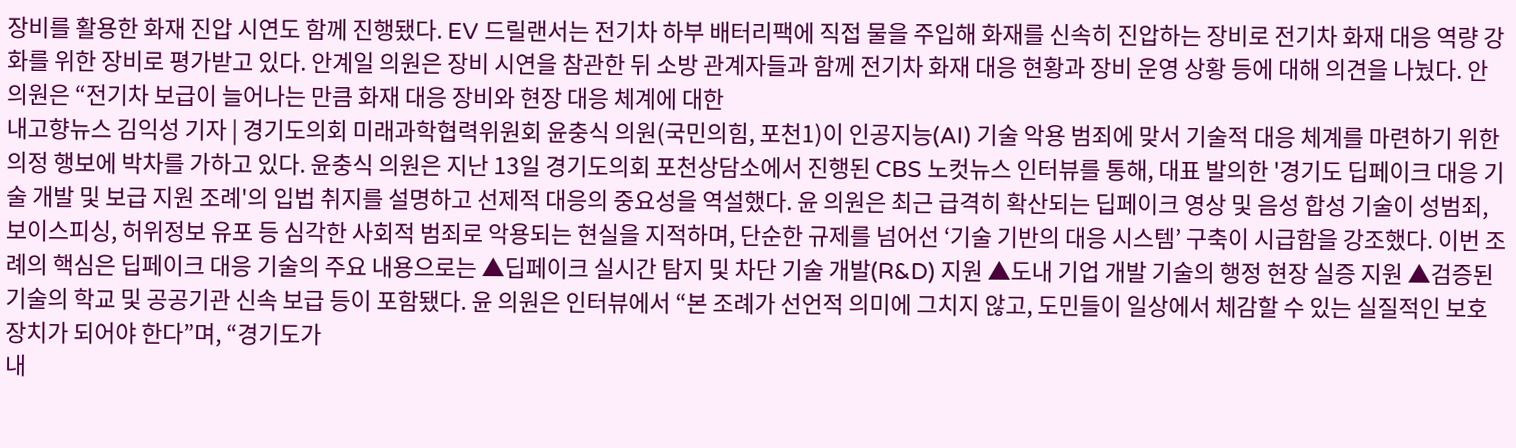장비를 활용한 화재 진압 시연도 함께 진행됐다. EV 드릴랜서는 전기차 하부 배터리팩에 직접 물을 주입해 화재를 신속히 진압하는 장비로 전기차 화재 대응 역량 강화를 위한 장비로 평가받고 있다. 안계일 의원은 장비 시연을 참관한 뒤 소방 관계자들과 함께 전기차 화재 대응 현황과 장비 운영 상황 등에 대해 의견을 나눴다. 안 의원은 “전기차 보급이 늘어나는 만큼 화재 대응 장비와 현장 대응 체계에 대한
내고향뉴스 김익성 기자 | 경기도의회 미래과학협력위원회 윤충식 의원(국민의힘, 포천1)이 인공지능(AI) 기술 악용 범죄에 맞서 기술적 대응 체계를 마련하기 위한 의정 행보에 박차를 가하고 있다. 윤충식 의원은 지난 13일 경기도의회 포천상담소에서 진행된 CBS 노컷뉴스 인터뷰를 통해, 대표 발의한 '경기도 딥페이크 대응 기술 개발 및 보급 지원 조례'의 입법 취지를 설명하고 선제적 대응의 중요성을 역설했다. 윤 의원은 최근 급격히 확산되는 딥페이크 영상 및 음성 합성 기술이 성범죄, 보이스피싱, 허위정보 유포 등 심각한 사회적 범죄로 악용되는 현실을 지적하며, 단순한 규제를 넘어선 ‘기술 기반의 대응 시스템’ 구축이 시급함을 강조했다. 이번 조례의 핵심은 딥페이크 대응 기술의 주요 내용으로는 ▲딥페이크 실시간 탐지 및 차단 기술 개발(R&D) 지원 ▲도내 기업 개발 기술의 행정 현장 실증 지원 ▲검증된 기술의 학교 및 공공기관 신속 보급 등이 포함됐다. 윤 의원은 인터뷰에서 “본 조례가 선언적 의미에 그치지 않고, 도민들이 일상에서 체감할 수 있는 실질적인 보호 장치가 되어야 한다”며, “경기도가
내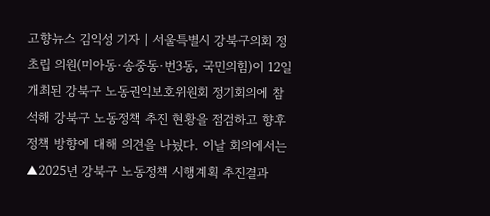고향뉴스 김익성 기자 | 서울특별시 강북구의회 정초립 의원(미아동·송중동·번3동, 국민의힘)이 12일 개최된 강북구 노동권익보호위원회 정기회의에 참석해 강북구 노동정책 추진 현황을 점검하고 향후 정책 방향에 대해 의견을 나눴다. 이날 회의에서는 ▲2025년 강북구 노동정책 시행계획 추진결과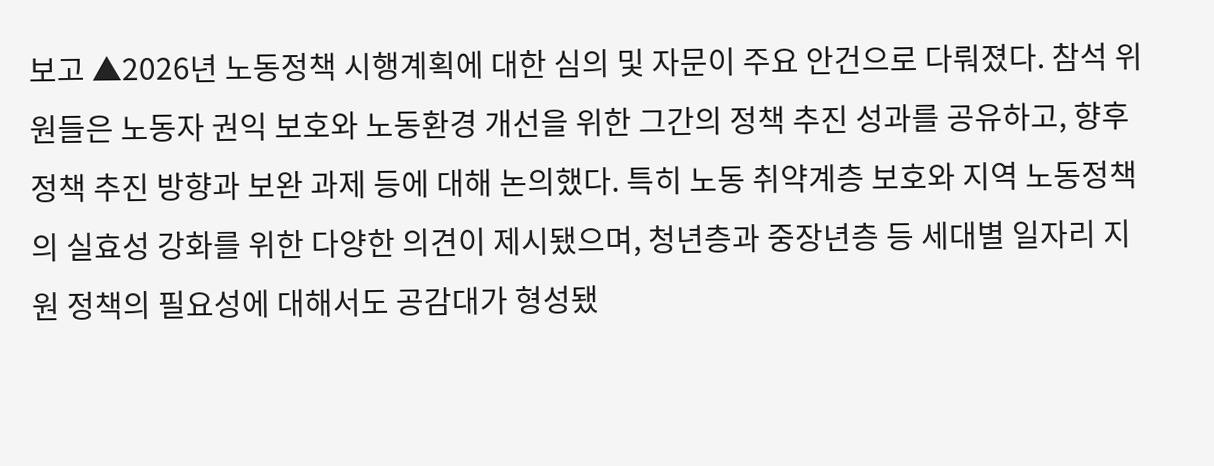보고 ▲2026년 노동정책 시행계획에 대한 심의 및 자문이 주요 안건으로 다뤄졌다. 참석 위원들은 노동자 권익 보호와 노동환경 개선을 위한 그간의 정책 추진 성과를 공유하고, 향후 정책 추진 방향과 보완 과제 등에 대해 논의했다. 특히 노동 취약계층 보호와 지역 노동정책의 실효성 강화를 위한 다양한 의견이 제시됐으며, 청년층과 중장년층 등 세대별 일자리 지원 정책의 필요성에 대해서도 공감대가 형성됐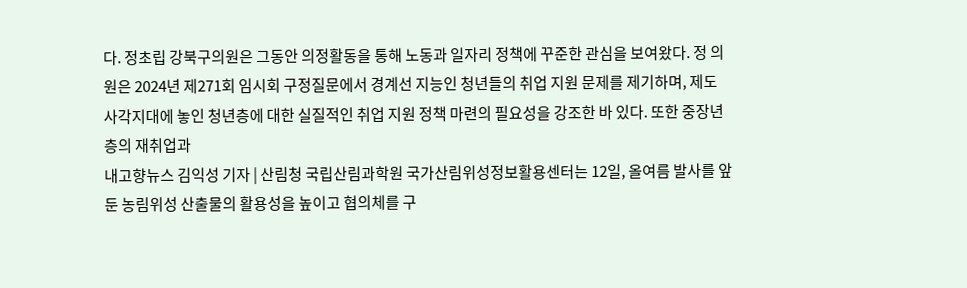다. 정초립 강북구의원은 그동안 의정활동을 통해 노동과 일자리 정책에 꾸준한 관심을 보여왔다. 정 의원은 2024년 제271회 임시회 구정질문에서 경계선 지능인 청년들의 취업 지원 문제를 제기하며, 제도 사각지대에 놓인 청년층에 대한 실질적인 취업 지원 정책 마련의 필요성을 강조한 바 있다. 또한 중장년층의 재취업과
내고향뉴스 김익성 기자 | 산림청 국립산림과학원 국가산림위성정보활용센터는 12일, 올여름 발사를 앞둔 농림위성 산출물의 활용성을 높이고 협의체를 구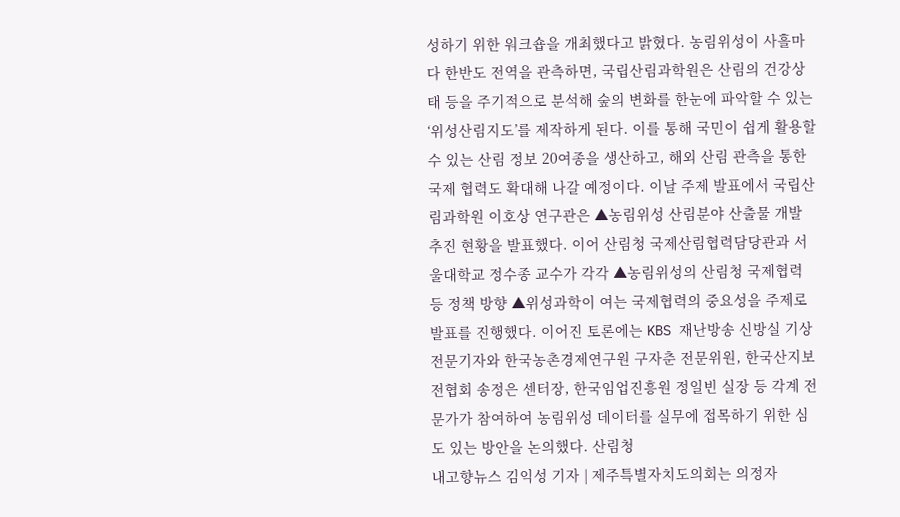성하기 위한 워크숍을 개최했다고 밝혔다. 농림위성이 사흘마다 한반도 전역을 관측하면, 국립산림과학원은 산림의 건강상태 등을 주기적으로 분석해 숲의 변화를 한눈에 파악할 수 있는 ‘위성산림지도’를 제작하게 된다. 이를 통해 국민이 쉽게 활용할 수 있는 산림 정보 20여종을 생산하고, 해외 산림 관측을 통한 국제 협력도 확대해 나갈 예정이다. 이날 주제 발표에서 국립산림과학원 이호상 연구관은 ▲농림위성 산림분야 산출물 개발 추진 현황을 발표했다. 이어 산림청 국제산림협력담당관과 서울대학교 정수종 교수가 각각 ▲농림위성의 산림청 국제협력 등 정책 방향 ▲위성과학이 여는 국제협력의 중요성을 주제로 발표를 진행했다. 이어진 토론에는 KBS 재난방송 신방실 기상전문기자와 한국농촌경제연구원 구자춘 전문위원, 한국산지보전협회 송정은 센터장, 한국임업진흥원 정일빈 실장 등 각계 전문가가 참여하여 농림위성 데이터를 실무에 접목하기 위한 심도 있는 방안을 논의했다. 산림청
내고향뉴스 김익성 기자 | 제주특별자치도의회는 의정자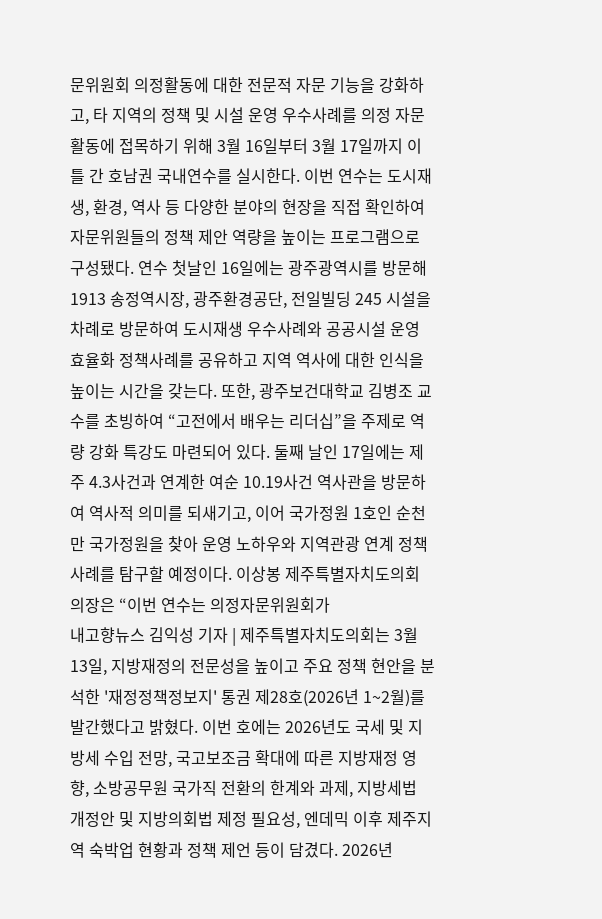문위원회 의정활동에 대한 전문적 자문 기능을 강화하고, 타 지역의 정책 및 시설 운영 우수사례를 의정 자문 활동에 접목하기 위해 3월 16일부터 3월 17일까지 이틀 간 호남권 국내연수를 실시한다. 이번 연수는 도시재생, 환경, 역사 등 다양한 분야의 현장을 직접 확인하여 자문위원들의 정책 제안 역량을 높이는 프로그램으로 구성됐다. 연수 첫날인 16일에는 광주광역시를 방문해 1913 송정역시장, 광주환경공단, 전일빌딩 245 시설을 차례로 방문하여 도시재생 우수사례와 공공시설 운영 효율화 정책사례를 공유하고 지역 역사에 대한 인식을 높이는 시간을 갖는다. 또한, 광주보건대학교 김병조 교수를 초빙하여 “고전에서 배우는 리더십”을 주제로 역량 강화 특강도 마련되어 있다. 둘째 날인 17일에는 제주 4.3사건과 연계한 여순 10.19사건 역사관을 방문하여 역사적 의미를 되새기고, 이어 국가정원 1호인 순천만 국가정원을 찾아 운영 노하우와 지역관광 연계 정책사례를 탐구할 예정이다. 이상봉 제주특별자치도의회 의장은 “이번 연수는 의정자문위원회가
내고향뉴스 김익성 기자 | 제주특별자치도의회는 3월 13일, 지방재정의 전문성을 높이고 주요 정책 현안을 분석한 '재정정책정보지' 통권 제28호(2026년 1~2월)를 발간했다고 밝혔다. 이번 호에는 2026년도 국세 및 지방세 수입 전망, 국고보조금 확대에 따른 지방재정 영향, 소방공무원 국가직 전환의 한계와 과제, 지방세법 개정안 및 지방의회법 제정 필요성, 엔데믹 이후 제주지역 숙박업 현황과 정책 제언 등이 담겼다. 2026년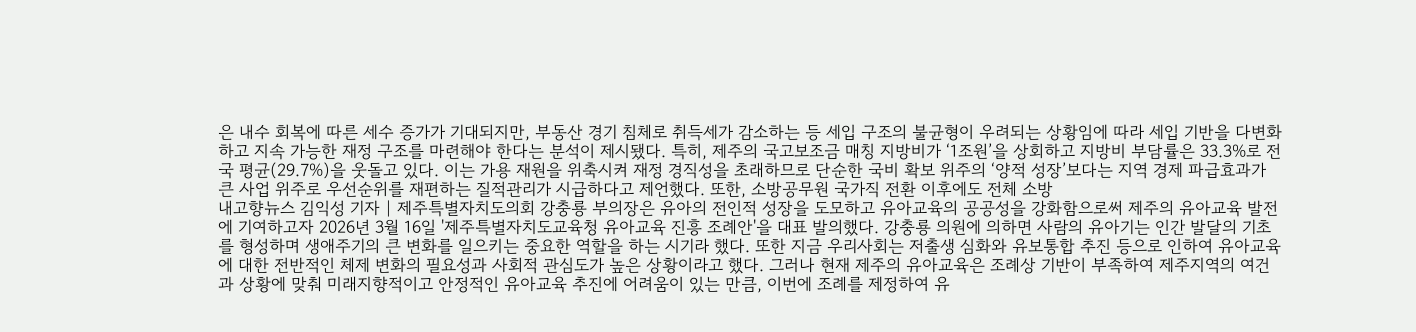은 내수 회복에 따른 세수 증가가 기대되지만, 부동산 경기 침체로 취득세가 감소하는 등 세입 구조의 불균형이 우려되는 상황임에 따라 세입 기반을 다변화하고 지속 가능한 재정 구조를 마련해야 한다는 분석이 제시됐다. 특히, 제주의 국고보조금 매칭 지방비가 ‘1조원’을 상회하고 지방비 부담률은 33.3%로 전국 평균(29.7%)을 웃돌고 있다. 이는 가용 재원을 위축시켜 재정 경직성을 초래하므로 단순한 국비 확보 위주의 ‘양적 성장’보다는 지역 경제 파급효과가 큰 사업 위주로 우선순위를 재편하는 질적관리가 시급하다고 제언했다. 또한, 소방공무원 국가직 전환 이후에도 전체 소방
내고향뉴스 김익성 기자 | 제주특별자치도의회 강충룡 부의장은 유아의 전인적 성장을 도모하고 유아교육의 공공성을 강화함으로써 제주의 유아교육 발전에 기여하고자 2026년 3월 16일 '제주특별자치도교육청 유아교육 진흥 조례안'을 대표 발의했다. 강충룡 의원에 의하면 사람의 유아기는 인간 발달의 기초를 형성하며 생애주기의 큰 변화를 일으키는 중요한 역할을 하는 시기라 했다. 또한 지금 우리사회는 저출생 심화와 유보통합 추진 등으로 인하여 유아교육에 대한 전반적인 체제 변화의 필요성과 사회적 관심도가 높은 상황이라고 했다. 그러나 현재 제주의 유아교육은 조례상 기반이 부족하여 제주지역의 여건과 상황에 맞춰 미래지향적이고 안정적인 유아교육 추진에 어려움이 있는 만큼, 이번에 조례를 제정하여 유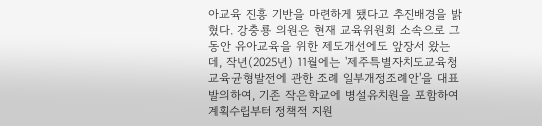아교육 진흥 기반을 마련하게 됐다고 추진배경을 밝혔다. 강충룡 의원은 현재 교육위원회 소속으로 그 동안 유아교육을 위한 제도개선에도 앞장서 왔는데, 작년(2025년) 11월에는 '제주특별자치도교육청 교육균형발전에 관한 조례 일부개정조례안'을 대표 발의하여, 기존 작은학교에 병설유치원을 포함하여 계획수립부터 정책적 지원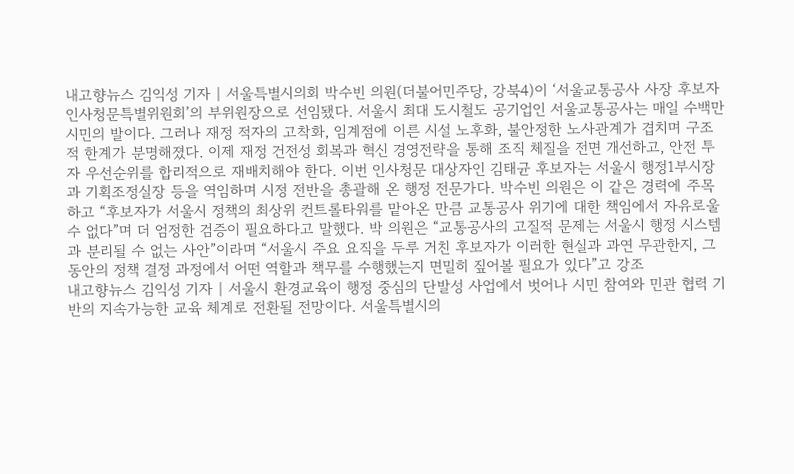내고향뉴스 김익성 기자 | 서울특별시의회 박수빈 의원(더불어민주당, 강북4)이 ‘서울교통공사 사장 후보자 인사청문특별위원회’의 부위원장으로 선임됐다. 서울시 최대 도시철도 공기업인 서울교통공사는 매일 수백만 시민의 발이다. 그러나 재정 적자의 고착화, 임계점에 이른 시설 노후화, 불안정한 노사관계가 겹치며 구조적 한계가 분명해졌다. 이제 재정 건전성 회복과 혁신 경영전략을 통해 조직 체질을 전면 개선하고, 안전 투자 우선순위를 합리적으로 재배치해야 한다. 이번 인사청문 대상자인 김태균 후보자는 서울시 행정1부시장과 기획조정실장 등을 역임하며 시정 전반을 총괄해 온 행정 전문가다. 박수빈 의원은 이 같은 경력에 주목하고 “후보자가 서울시 정책의 최상위 컨트롤타워를 맡아온 만큼 교통공사 위기에 대한 책임에서 자유로울 수 없다”며 더 엄정한 검증이 필요하다고 말했다. 박 의원은 “교통공사의 고질적 문제는 서울시 행정 시스템과 분리될 수 없는 사안”이라며 “서울시 주요 요직을 두루 거친 후보자가 이러한 현실과 과연 무관한지, 그동안의 정책 결정 과정에서 어떤 역할과 책무를 수행했는지 면밀히 짚어볼 필요가 있다”고 강조
내고향뉴스 김익성 기자 | 서울시 환경교육이 행정 중심의 단발성 사업에서 벗어나 시민 참여와 민관 협력 기반의 지속가능한 교육 체계로 전환될 전망이다. 서울특별시의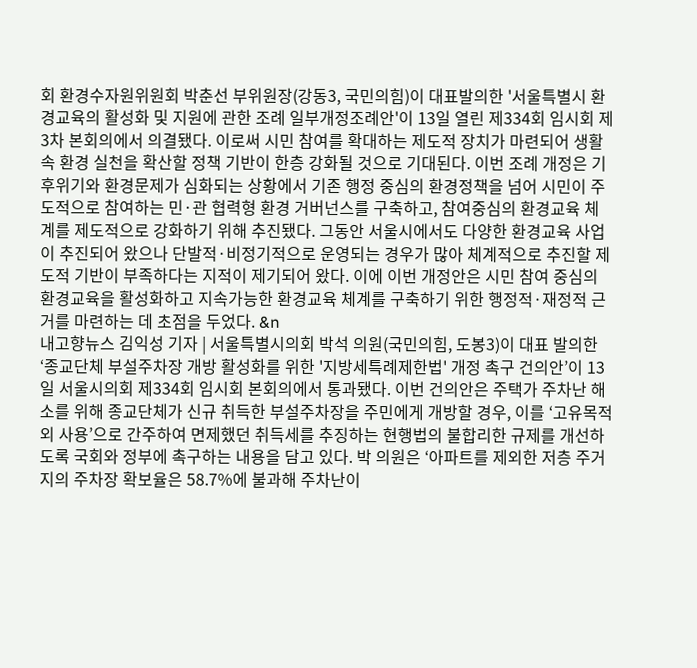회 환경수자원위원회 박춘선 부위원장(강동3, 국민의힘)이 대표발의한 '서울특별시 환경교육의 활성화 및 지원에 관한 조례 일부개정조례안'이 13일 열린 제334회 임시회 제3차 본회의에서 의결됐다. 이로써 시민 참여를 확대하는 제도적 장치가 마련되어 생활 속 환경 실천을 확산할 정책 기반이 한층 강화될 것으로 기대된다. 이번 조례 개정은 기후위기와 환경문제가 심화되는 상황에서 기존 행정 중심의 환경정책을 넘어 시민이 주도적으로 참여하는 민·관 협력형 환경 거버넌스를 구축하고, 참여중심의 환경교육 체계를 제도적으로 강화하기 위해 추진됐다. 그동안 서울시에서도 다양한 환경교육 사업이 추진되어 왔으나 단발적·비정기적으로 운영되는 경우가 많아 체계적으로 추진할 제도적 기반이 부족하다는 지적이 제기되어 왔다. 이에 이번 개정안은 시민 참여 중심의 환경교육을 활성화하고 지속가능한 환경교육 체계를 구축하기 위한 행정적·재정적 근거를 마련하는 데 초점을 두었다. &n
내고향뉴스 김익성 기자 | 서울특별시의회 박석 의원(국민의힘, 도봉3)이 대표 발의한 ‘종교단체 부설주차장 개방 활성화를 위한 '지방세특례제한법' 개정 촉구 건의안’이 13일 서울시의회 제334회 임시회 본회의에서 통과됐다. 이번 건의안은 주택가 주차난 해소를 위해 종교단체가 신규 취득한 부설주차장을 주민에게 개방할 경우, 이를 ‘고유목적 외 사용’으로 간주하여 면제했던 취득세를 추징하는 현행법의 불합리한 규제를 개선하도록 국회와 정부에 촉구하는 내용을 담고 있다. 박 의원은 ‘아파트를 제외한 저층 주거지의 주차장 확보율은 58.7%에 불과해 주차난이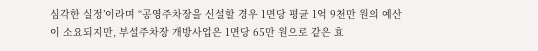심각한 실정’이라며 “공영주차장을 신설할 경우 1면당 평균 1억 9천만 원의 예산이 소요되지만, 부설주차장 개방사업은 1면당 65만 원으로 같은 효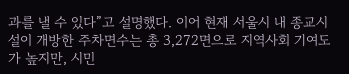과를 낼 수 있다”고 설명했다. 이어 현재 서울시 내 종교시설이 개방한 주차면수는 총 3,272면으로 지역사회 기여도가 높지만, 시민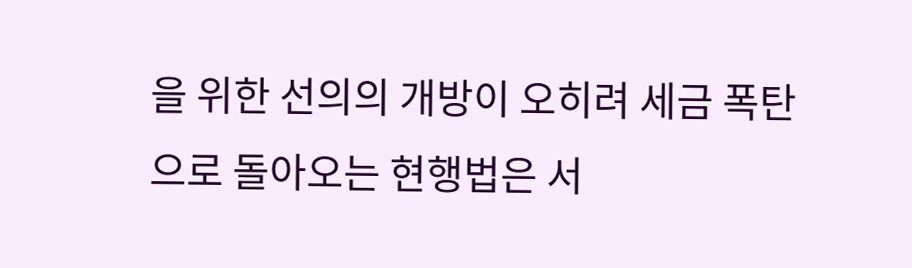을 위한 선의의 개방이 오히려 세금 폭탄으로 돌아오는 현행법은 서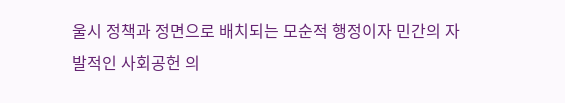울시 정책과 정면으로 배치되는 모순적 행정이자 민간의 자발적인 사회공헌 의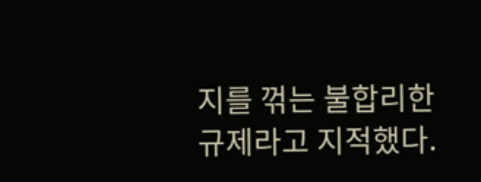지를 꺾는 불합리한 규제라고 지적했다.